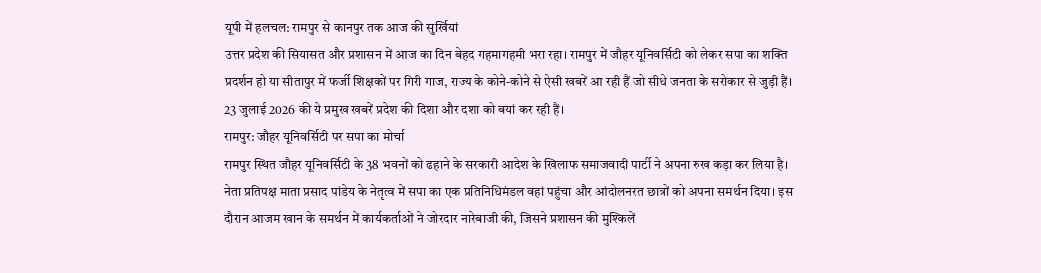यूपी में हलचल: रामपुर से कानपुर तक आज की सुर्खियां
उत्तर प्रदेश की सियासत और प्रशासन में आज का दिन बेहद गहमागहमी भरा रहा। रामपुर में जौहर यूनिवर्सिटी को लेकर सपा का शक्ति प्रदर्शन हो या सीतापुर में फर्जी शिक्षकों पर गिरी गाज, राज्य के कोने-कोने से ऐसी खबरें आ रही हैं जो सीधे जनता के सरोकार से जुड़ी हैं। 23 जुलाई 2026 की ये प्रमुख खबरें प्रदेश की दिशा और दशा को बयां कर रही हैं।
रामपुर: जौहर यूनिवर्सिटी पर सपा का मोर्चा
रामपुर स्थित जौहर यूनिवर्सिटी के 38 भवनों को ढहाने के सरकारी आदेश के खिलाफ समाजवादी पार्टी ने अपना रुख कड़ा कर लिया है। नेता प्रतिपक्ष माता प्रसाद पांडेय के नेतृत्व में सपा का एक प्रतिनिधिमंडल वहां पहुंचा और आंदोलनरत छात्रों को अपना समर्थन दिया। इस दौरान आजम खान के समर्थन में कार्यकर्ताओं ने जोरदार नारेबाजी की, जिसने प्रशासन की मुश्किलें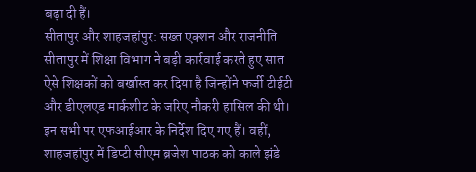बढ़ा दी हैं।
सीतापुर और शाहजहांपुर: सख्त एक्शन और राजनीति
सीतापुर में शिक्षा विभाग ने बड़ी कार्रवाई करते हुए सात ऐसे शिक्षकों को बर्खास्त कर दिया है जिन्होंने फर्जी टीईटी और डीएलएड मार्कशीट के जरिए नौकरी हासिल की थी। इन सभी पर एफआईआर के निर्देश दिए गए हैं। वहीं, शाहजहांपुर में डिप्टी सीएम ब्रजेश पाठक को काले झंडे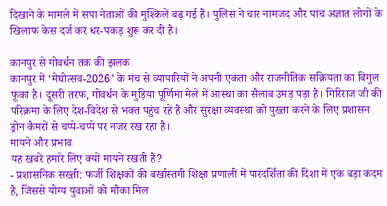दिखाने के मामले में सपा नेताओं की मुश्किलें बढ़ गई हैं। पुलिस ने चार नामजद और पांच अज्ञात लोगों के खिलाफ केस दर्ज कर धर-पकड़ शुरू कर दी है।

कानपुर से गोवर्धन तक की झलक
कानपुर में ‘मेघोत्सव-2026’ के मंच से व्यापारियों ने अपनी एकता और राजनीतिक सक्रियता का बिगुल फूंका है। दूसरी तरफ, गोवर्धन के मुड़िया पूर्णिमा मेले में आस्था का सैलाब उमड़ पड़ा है। गिरिराज जी की परिक्रमा के लिए देश-विदेश से भक्त पहुंच रहे हैं और सुरक्षा व्यवस्था को पुख्ता करने के लिए प्रशासन ड्रोन कैमरों से चप्पे-चप्पे पर नजर रख रहा है।
मायने और प्रभाव
यह खबरें हमारे लिए क्यों मायने रखती हैं?
- प्रशासनिक सख्ती: फर्जी शिक्षकों की बर्खास्तगी शिक्षा प्रणाली में पारदर्शिता की दिशा में एक बड़ा कदम है, जिससे योग्य युवाओं को मौका मिल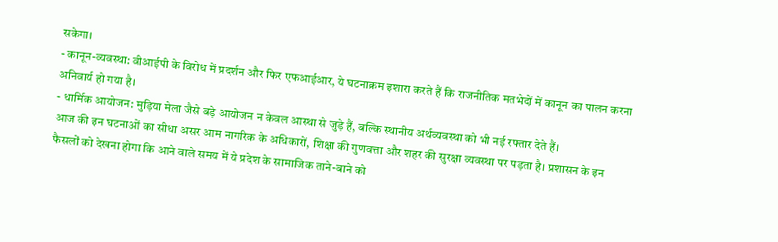सकेगा।
- कानून-व्यवस्था: वीआईपी के विरोध में प्रदर्शन और फिर एफआईआर, ये घटनाक्रम इशारा करते हैं कि राजनीतिक मतभेदों में कानून का पालन करना अनिवार्य हो गया है।
- धार्मिक आयोजन: मुड़िया मेला जैसे बड़े आयोजन न केवल आस्था से जुड़े हैं, बल्कि स्थानीय अर्थव्यवस्था को भी नई रफ्तार देते हैं।
आज की इन घटनाओं का सीधा असर आम नागरिक के अधिकारों, शिक्षा की गुणवत्ता और शहर की सुरक्षा व्यवस्था पर पड़ता है। प्रशासन के इन फैसलों को देखना होगा कि आने वाले समय में ये प्रदेश के सामाजिक ताने-बाने को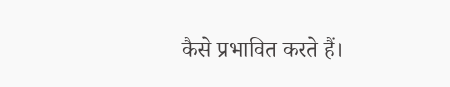कैसे प्रभावित करते हैं।